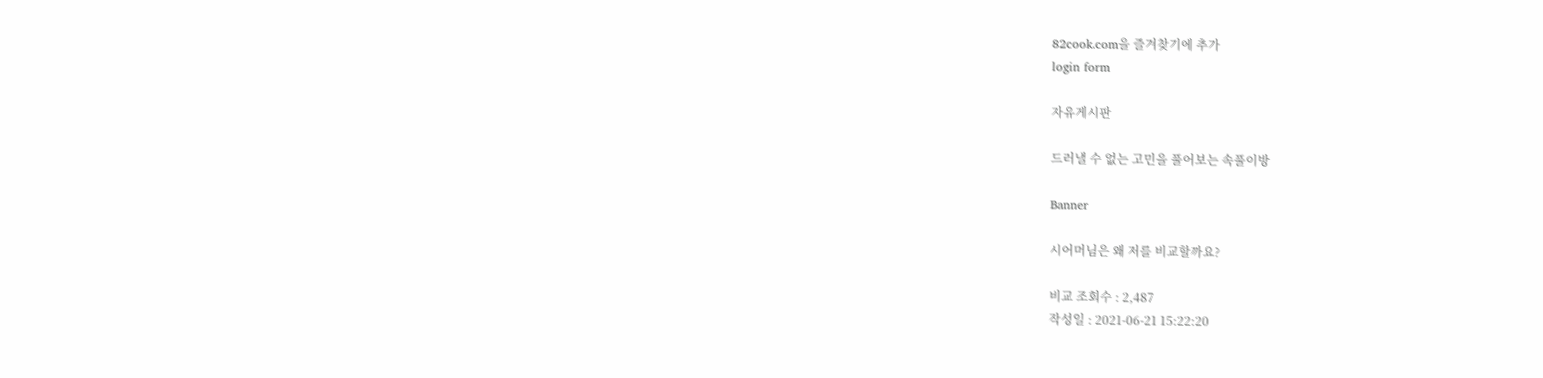82cook.com을 즐겨찾기에 추가
login form

자유게시판

드러낼 수 없는 고민을 풀어보는 속풀이방

Banner

시어머님은 왜 저를 비교할까요?

비교 조회수 : 2,487
작성일 : 2021-06-21 15:22:20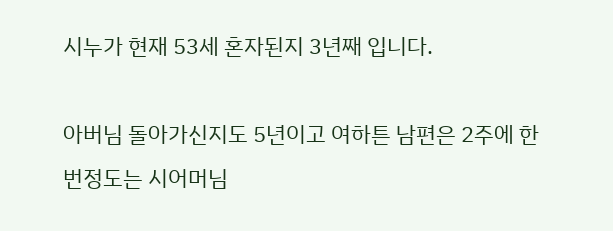시누가 현재 53세 혼자된지 3년째 입니다.

아버님 돌아가신지도 5년이고 여하튼 남편은 2주에 한번정도는 시어머님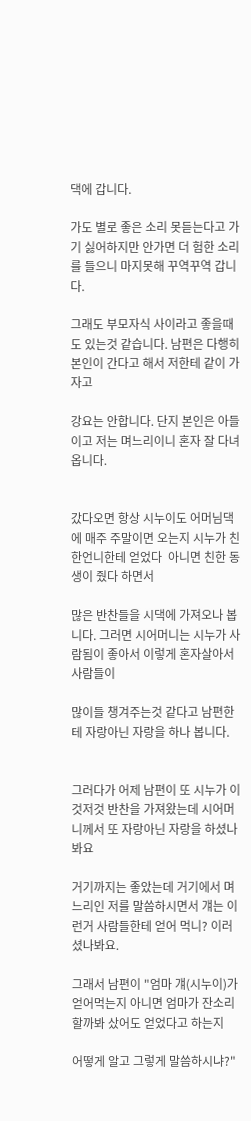댁에 갑니다.

가도 별로 좋은 소리 못듣는다고 가기 싫어하지만 안가면 더 험한 소리를 들으니 마지못해 꾸역꾸역 갑니다.

그래도 부모자식 사이라고 좋을때도 있는것 같습니다. 남편은 다행히 본인이 간다고 해서 저한테 같이 가자고

강요는 안합니다. 단지 본인은 아들이고 저는 며느리이니 혼자 잘 다녀 옵니다.


갔다오면 항상 시누이도 어머님댁에 매주 주말이면 오는지 시누가 친한언니한테 얻었다  아니면 친한 동생이 줬다 하면서

많은 반찬들을 시댁에 가져오나 봅니다. 그러면 시어머니는 시누가 사람됨이 좋아서 이렇게 혼자살아서 사람들이

많이들 챙겨주는것 같다고 남편한테 자랑아닌 자랑을 하나 봅니다.


그러다가 어제 남편이 또 시누가 이것저것 반찬을 가져왔는데 시어머니께서 또 자랑아닌 자랑을 하셨나봐요

거기까지는 좋았는데 거기에서 며느리인 저를 말씀하시면서 걔는 이런거 사람들한테 얻어 먹니? 이러셨나봐요.

그래서 남편이 "엄마 걔(시누이)가 얻어먹는지 아니면 엄마가 잔소리 할까봐 샀어도 얻었다고 하는지

어떻게 알고 그렇게 말씀하시냐?"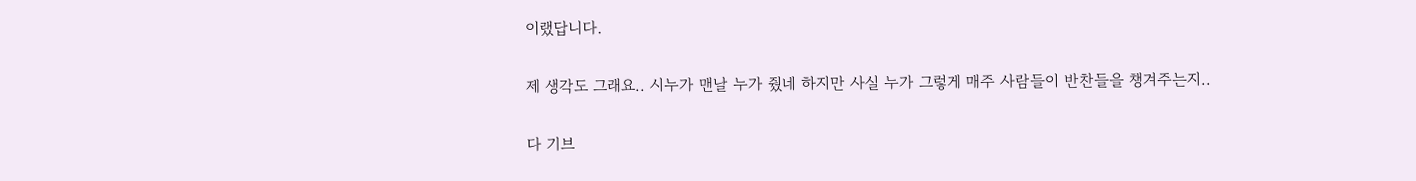이랬답니다.

제 생각도 그래요.. 시누가 맨날 누가 줬네 하지만 사실 누가 그렇게 매주 사람들이 반찬들을 챙겨주는지..

다 기브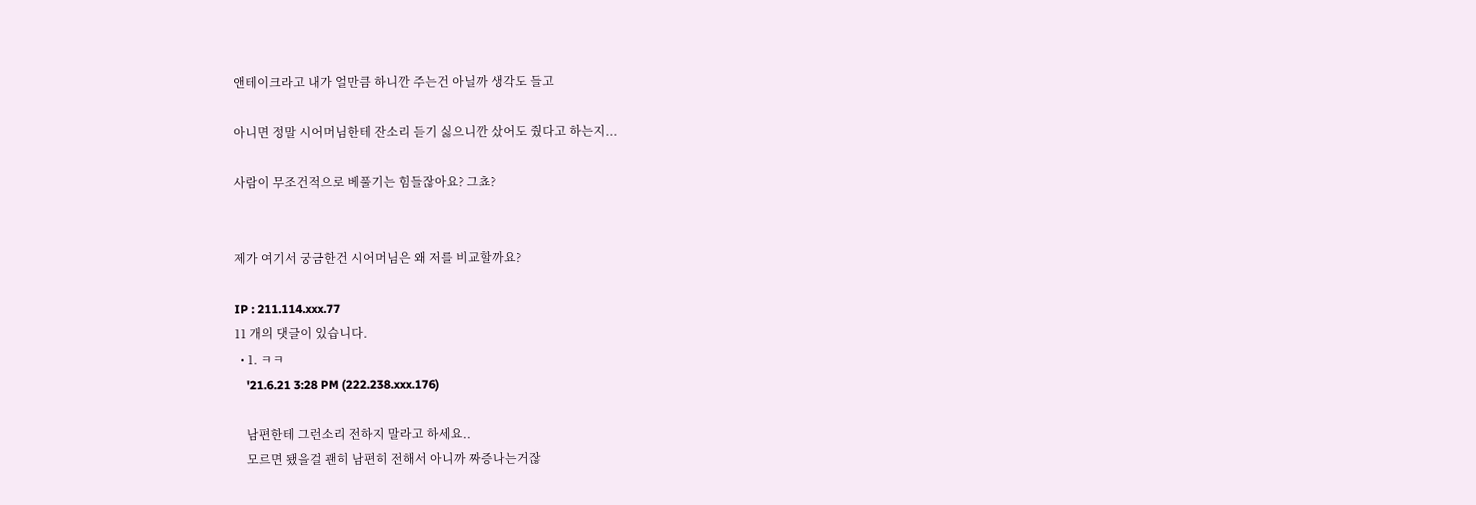앤테이크라고 내가 얼만큼 하니깐 주는건 아닐까 생각도 들고

아니면 정말 시어머님한테 잔소리 듣기 싫으니깐 샀어도 줬다고 하는지...

사람이 무조건적으로 베풀기는 힘들잖아요? 그쵸?


제가 여기서 궁금한건 시어머님은 왜 저를 비교할까요?

IP : 211.114.xxx.77
11 개의 댓글이 있습니다.
  • 1. ㅋㅋ
    '21.6.21 3:28 PM (222.238.xxx.176)

    남편한테 그런소리 전하지 말라고 하세요..
    모르면 됐을걸 괜히 남편히 전해서 아니까 짜증나는거잖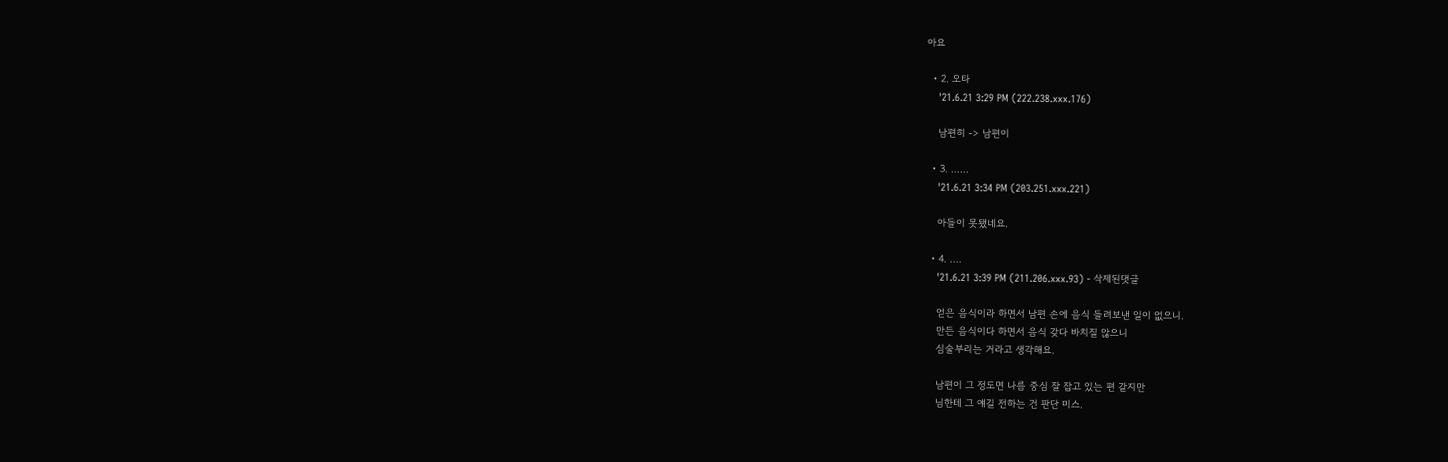아요

  • 2. 오타
    '21.6.21 3:29 PM (222.238.xxx.176)

    남편히 -> 남편이

  • 3. ......
    '21.6.21 3:34 PM (203.251.xxx.221)

    아들이 못됐네요.

  • 4. ....
    '21.6.21 3:39 PM (211.206.xxx.93) - 삭제된댓글

    얻은 음식이라 하면서 남편 손에 음식 들려보낸 일이 없으니.
    만든 음식이다 하면서 음식 갖다 바치질 않으니
    심술부리는 거라고 생각해요.

    남편이 그 정도면 나름 중심 잘 잡고 있는 편 같지만
    님한테 그 얘길 전하는 건 판단 미스.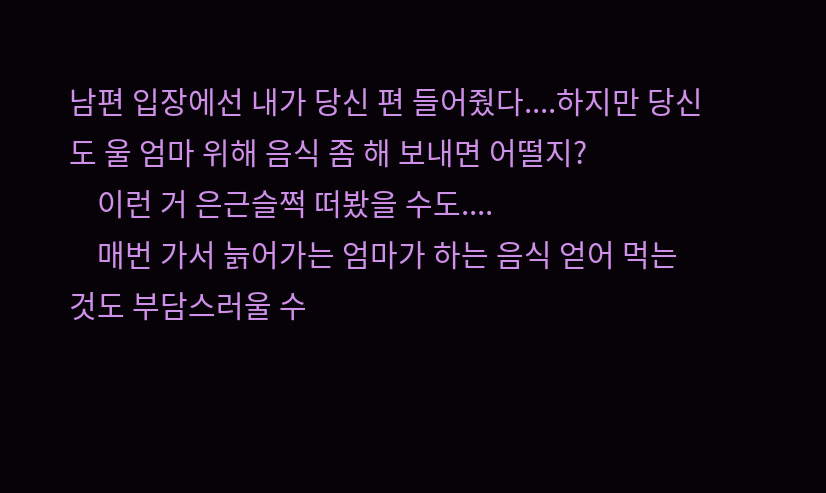남편 입장에선 내가 당신 편 들어줬다....하지만 당신도 울 엄마 위해 음식 좀 해 보내면 어떨지?
    이런 거 은근슬쩍 떠봤을 수도....
    매번 가서 늙어가는 엄마가 하는 음식 얻어 먹는 것도 부담스러울 수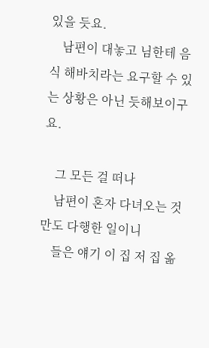있을 듯요.
    남편이 대놓고 님한테 음식 해바치라는 요구할 수 있는 상황은 아닌 듯해보이구요.

    그 모든 걸 떠나
    남편이 혼자 다녀오는 것만도 다행한 일이니
    들은 얘기 이 집 저 집 옮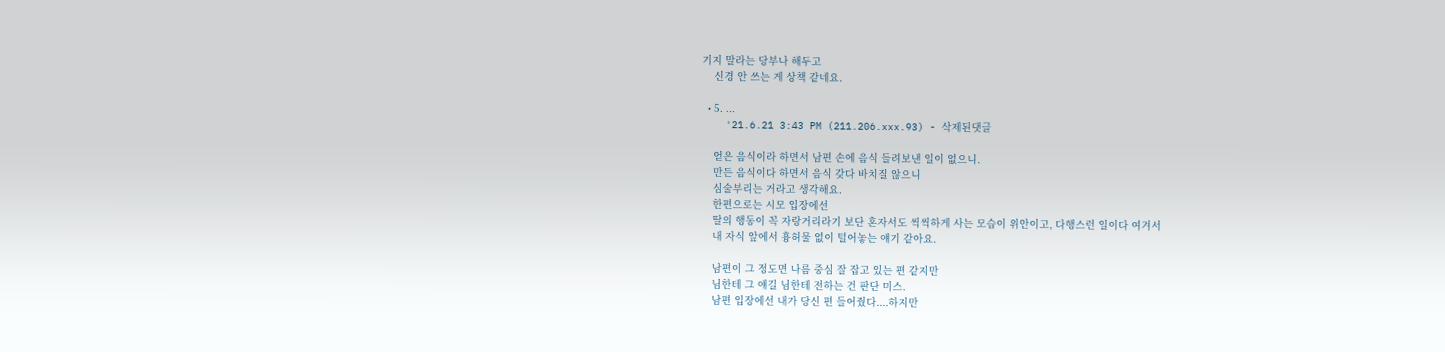기지 말라는 당부나 해두고
    신경 안 쓰는 게 상책 같네요.

  • 5. ...
    '21.6.21 3:43 PM (211.206.xxx.93) - 삭제된댓글

    얻은 음식이라 하면서 남편 손에 음식 들려보낸 일이 없으니.
    만든 음식이다 하면서 음식 갖다 바치질 않으니
    심술부리는 거라고 생각해요.
    한편으로는 시모 입장에선
    딸의 행동이 꼭 자랑거리라기 보단 혼자서도 씩씩하게 사는 모습이 위안이고, 다행스런 일이다 여겨서
    내 자식 앞에서 흉허물 없이 털어놓는 얘기 같아요.

    남편이 그 정도면 나름 중심 잘 잡고 있는 편 같지만
    님한테 그 얘길 님한테 전하는 건 판단 미스.
    남편 입장에선 내가 당신 편 들어줬다....하지만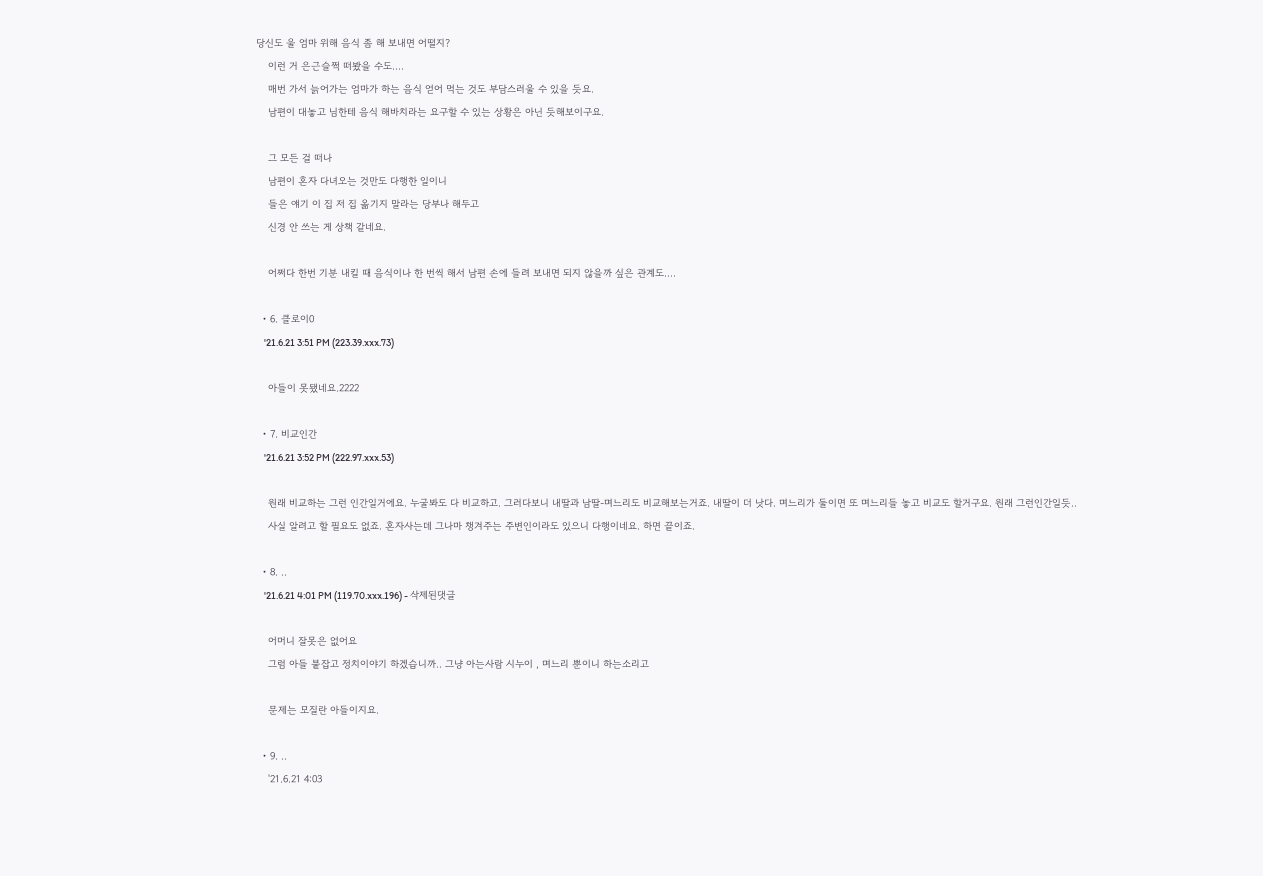당신도 울 엄마 위해 음식 좀 해 보내면 어떨지?
    이런 거 은근슬쩍 떠봤을 수도....
    매번 가서 늙어가는 엄마가 하는 음식 얻어 먹는 것도 부담스러울 수 있을 듯요.
    남편이 대놓고 님한테 음식 해바치라는 요구할 수 있는 상황은 아닌 듯해보이구요.

    그 모든 걸 떠나
    남편이 혼자 다녀오는 것만도 다행한 일이니
    들은 얘기 이 집 저 집 옮기지 말라는 당부나 해두고
    신경 안 쓰는 게 상책 같네요.

    어쩌다 한번 기분 내킬 때 음식이나 한 번씩 해서 남편 손에 들려 보내면 되지 않을까 싶은 관계도....

  • 6. 클로이0
    '21.6.21 3:51 PM (223.39.xxx.73)

    아들이 못됐네요.2222

  • 7. 비교인간
    '21.6.21 3:52 PM (222.97.xxx.53)

    원래 비교하는 그런 인간일거에요. 누굴봐도 다 비교하고. 그러다보니 내딸과 남딸-며느리도 비교해보는거죠. 내딸이 더 낫다. 며느리가 둘이면 또 며느리들 놓고 비교도 할거구요. 원래 그런인간일듯..
    사실 알려고 할 필요도 없죠. 혼자사는데 그나마 챙겨주는 주변인이라도 있으니 다행이네요. 하면 끝이죠.

  • 8. ..
    '21.6.21 4:01 PM (119.70.xxx.196) - 삭제된댓글

    어머니 잘못은 없어요
    그럼 아들 붙잡고 정치이야기 하겠습니까.. 그냥 아는사람 시누이 , 며느리 뿐이니 하는소리고

    문제는 모질란 아들이지요.

  • 9. ..
    '21.6.21 4:03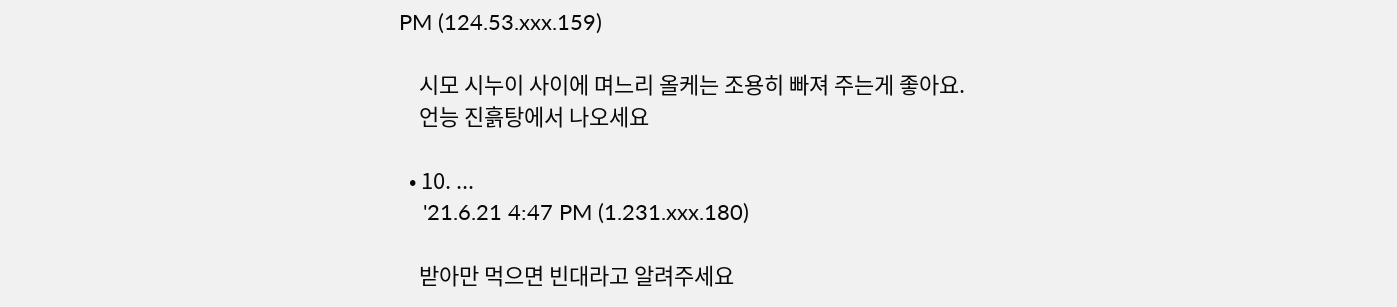PM (124.53.xxx.159)

    시모 시누이 사이에 며느리 올케는 조용히 빠져 주는게 좋아요.
    언능 진흙탕에서 나오세요

  • 10. ...
    '21.6.21 4:47 PM (1.231.xxx.180)

    받아만 먹으면 빈대라고 알려주세요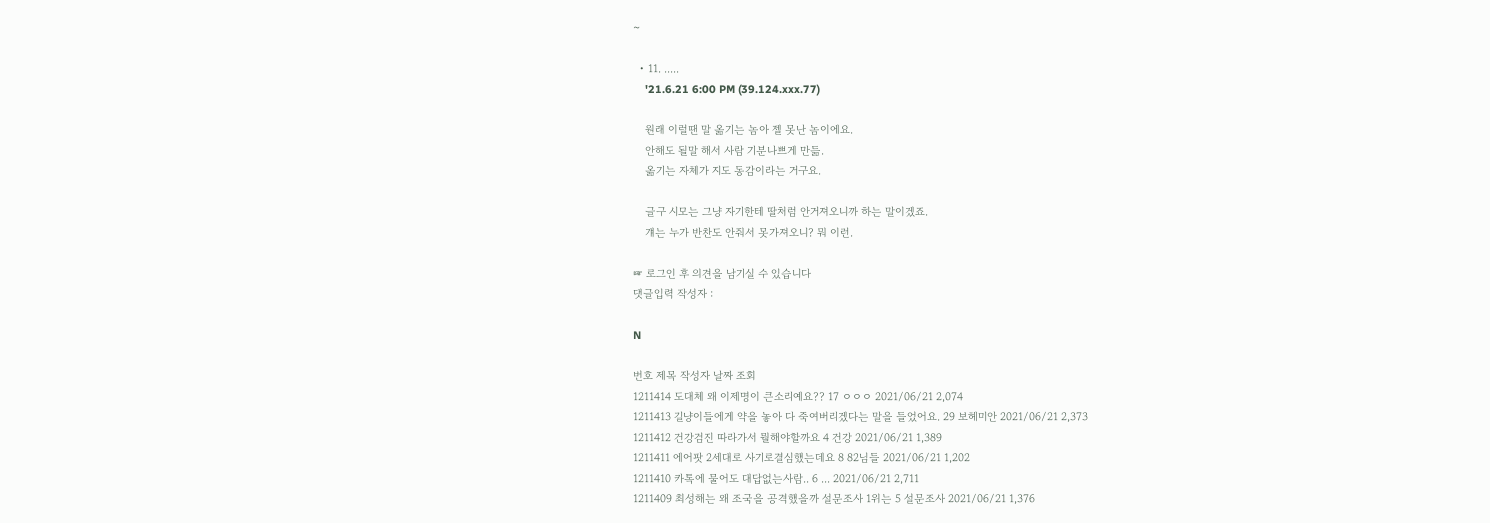~

  • 11. .....
    '21.6.21 6:00 PM (39.124.xxx.77)

    원래 이럴땐 말 옮기는 놈아 젤 못난 놈이에요.
    안해도 될말 해서 사람 기분나쁘게 만듦.
    옮기는 자체가 지도 동감이라는 거구요.

    글구 시모는 그냥 자기한테 딸처럼 안거져오니까 하는 말이겠죠.
    걔는 누가 반찬도 안줘서 못가져오니? 뭐 이런.

☞ 로그인 후 의견을 남기실 수 있습니다
댓글입력 작성자 :

N

번호 제목 작성자 날짜 조회
1211414 도대체 왜 이제명이 큰소리예요?? 17 ㅇㅇㅇ 2021/06/21 2,074
1211413 길냥이들에게 약을 놓아 다 죽여버리겠다는 말을 들었어요. 29 보헤미안 2021/06/21 2,373
1211412 건강검진 따라가서 뭘해야할까요 4 건강 2021/06/21 1,389
1211411 에어팟 2세대로 사기로결심했는데요 8 82님들 2021/06/21 1,202
1211410 카톡에 물어도 대답없는사람.. 6 ... 2021/06/21 2,711
1211409 최성해는 왜 조국을 공격했을까 설문조사 1위는 5 설문조사 2021/06/21 1,376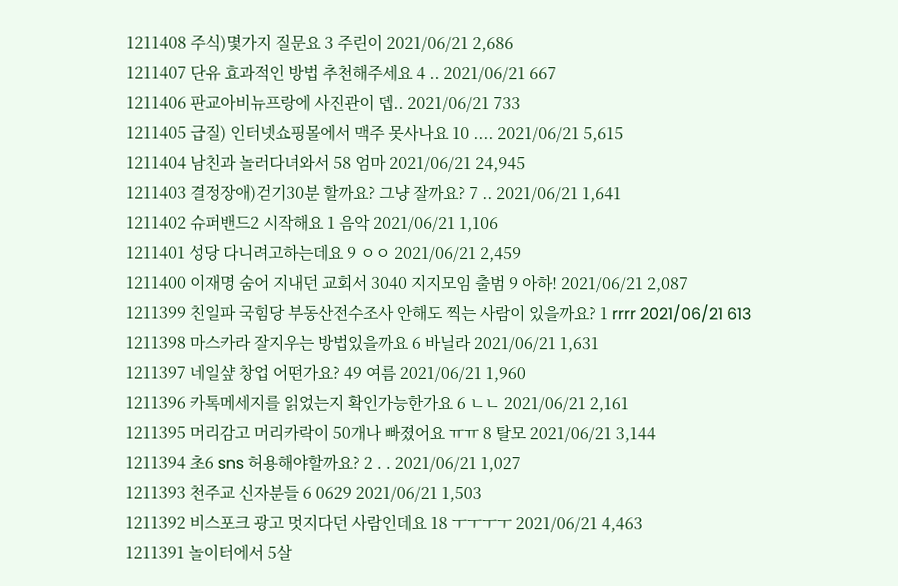1211408 주식)몇가지 질문요 3 주린이 2021/06/21 2,686
1211407 단유 효과적인 방법 추천해주세요 4 .. 2021/06/21 667
1211406 판교아비뉴프랑에 사진관이 뎁.. 2021/06/21 733
1211405 급질) 인터넷쇼핑몰에서 맥주 못사나요 10 .... 2021/06/21 5,615
1211404 남친과 놀러다녀와서 58 엄마 2021/06/21 24,945
1211403 결정장애)걷기30분 할까요? 그냥 잘까요? 7 .. 2021/06/21 1,641
1211402 슈퍼밴드2 시작해요 1 음악 2021/06/21 1,106
1211401 성당 다니려고하는데요 9 ㅇㅇ 2021/06/21 2,459
1211400 이재명 숨어 지내던 교회서 3040 지지모임 출범 9 아하! 2021/06/21 2,087
1211399 친일파 국힘당 부동산전수조사 안해도 찍는 사람이 있을까요? 1 rrrr 2021/06/21 613
1211398 마스카라 잘지우는 방법있을까요 6 바닐라 2021/06/21 1,631
1211397 네일샾 창업 어떤가요? 49 여름 2021/06/21 1,960
1211396 카톡메세지를 읽었는지 확인가능한가요 6 ㄴㄴ 2021/06/21 2,161
1211395 머리감고 머리카락이 50개나 빠졌어요 ㅠㅠ 8 탈모 2021/06/21 3,144
1211394 초6 sns 허용해야할까요? 2 . . 2021/06/21 1,027
1211393 천주교 신자분들 6 0629 2021/06/21 1,503
1211392 비스포크 광고 멋지다던 사람인데요 18 ㅜㅜㅜㅜ 2021/06/21 4,463
1211391 놀이터에서 5살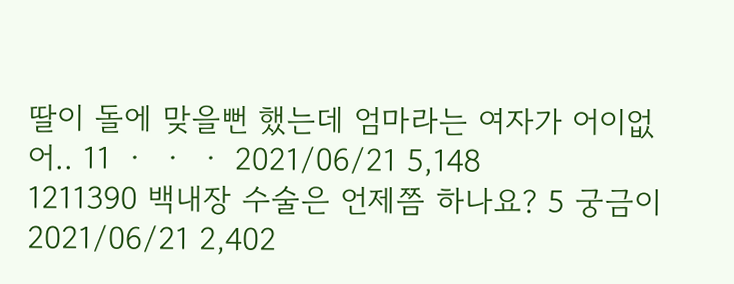딸이 돌에 맞을뻔 했는데 엄마라는 여자가 어이없어.. 11 ㆍ ㆍ ㆍ 2021/06/21 5,148
1211390 백내장 수술은 언제쯤 하나요? 5 궁금이 2021/06/21 2,402